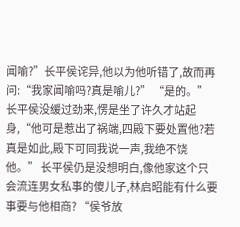闻喻?”长平侯诧异,他以为他听错了,故而再问:“我家闻喻吗?真是喻儿?” “是的。” 长平侯没缓过劲来,愣是坐了许久才站起身,“他可是惹出了祸端,四殿下要处置他?若真是如此,殿下可同我说一声,我绝不饶他。” 长平侯仍是没想明白,像他家这个只会流连男女私事的傻儿子,林启昭能有什么要事要与他相商? “侯爷放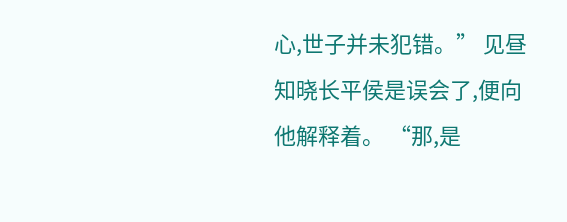心,世子并未犯错。” 见昼知晓长平侯是误会了,便向他解释着。 “那,是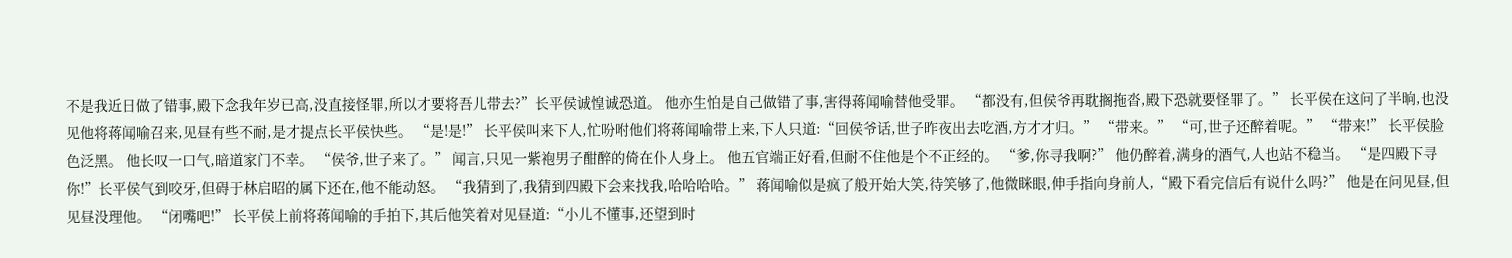不是我近日做了错事,殿下念我年岁已高,没直接怪罪,所以才要将吾儿带去?”长平侯诚惶诚恐道。 他亦生怕是自己做错了事,害得蒋闻喻替他受罪。 “都没有,但侯爷再耽搁拖沓,殿下恐就要怪罪了。” 长平侯在这问了半晌,也没见他将蒋闻喻召来,见昼有些不耐,是才提点长平侯快些。 “是!是!” 长平侯叫来下人,忙吩咐他们将蒋闻喻带上来,下人只道:“回侯爷话,世子昨夜出去吃酒,方才才归。” “带来。” “可,世子还醉着呢。” “带来!” 长平侯脸色泛黑。 他长叹一口气,暗道家门不幸。 “侯爷,世子来了。” 闻言,只见一紫袍男子酣醉的倚在仆人身上。 他五官端正好看,但耐不住他是个不正经的。 “爹,你寻我啊?” 他仍醉着,满身的酒气,人也站不稳当。 “是四殿下寻你!”长平侯气到咬牙,但碍于林启昭的属下还在,他不能动怒。 “我猜到了,我猜到四殿下会来找我,哈哈哈哈。” 蒋闻喻似是疯了般开始大笑,待笑够了,他微眯眼,伸手指向身前人,“殿下看完信后有说什么吗?” 他是在问见昼,但见昼没理他。 “闭嘴吧!” 长平侯上前将蒋闻喻的手拍下,其后他笑着对见昼道:“小儿不懂事,还望到时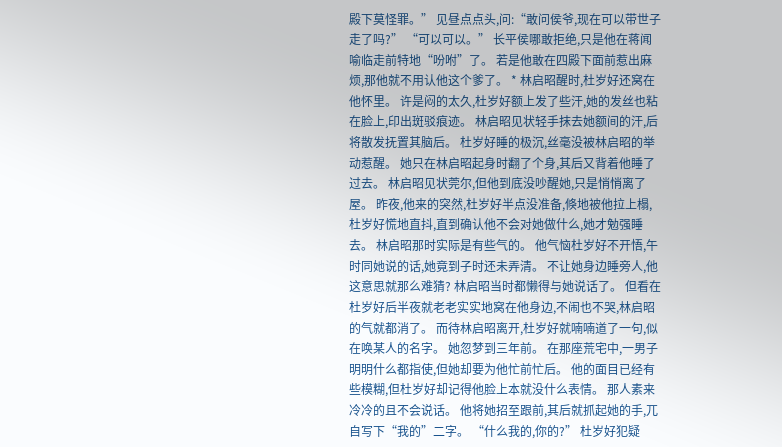殿下莫怪罪。” 见昼点点头,问:“敢问侯爷,现在可以带世子走了吗?” “可以可以。” 长平侯哪敢拒绝,只是他在蒋闻喻临走前特地“吩咐”了。 若是他敢在四殿下面前惹出麻烦,那他就不用认他这个爹了。 * 林启昭醒时,杜岁好还窝在他怀里。 许是闷的太久,杜岁好额上发了些汗,她的发丝也粘在脸上,印出斑驳痕迹。 林启昭见状轻手抹去她额间的汗,后将散发抚置其脑后。 杜岁好睡的极沉,丝毫没被林启昭的举动惹醒。 她只在林启昭起身时翻了个身,其后又背着他睡了过去。 林启昭见状莞尔,但他到底没吵醒她,只是悄悄离了屋。 昨夜,他来的突然,杜岁好半点没准备,倏地被他拉上榻,杜岁好慌地直抖,直到确认他不会对她做什么,她才勉强睡去。 林启昭那时实际是有些气的。 他气恼杜岁好不开悟,午时同她说的话,她竟到子时还未弄清。 不让她身边睡旁人,他这意思就那么难猜? 林启昭当时都懒得与她说话了。 但看在杜岁好后半夜就老老实实地窝在他身边,不闹也不哭,林启昭的气就都消了。 而待林启昭离开,杜岁好就喃喃道了一句,似在唤某人的名字。 她忽梦到三年前。 在那座荒宅中,一男子明明什么都指使,但她却要为他忙前忙后。 他的面目已经有些模糊,但杜岁好却记得他脸上本就没什么表情。 那人素来冷冷的且不会说话。 他将她招至跟前,其后就抓起她的手,兀自写下“我的”二字。 “什么我的,你的?” 杜岁好犯疑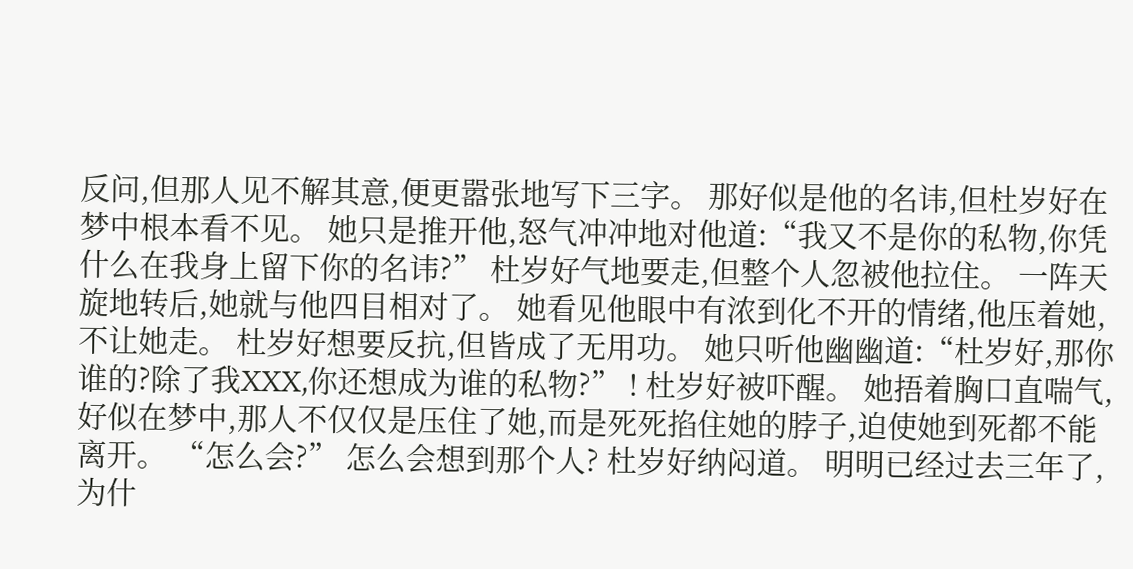反问,但那人见不解其意,便更嚣张地写下三字。 那好似是他的名讳,但杜岁好在梦中根本看不见。 她只是推开他,怒气冲冲地对他道:“我又不是你的私物,你凭什么在我身上留下你的名讳?” 杜岁好气地要走,但整个人忽被他拉住。 一阵天旋地转后,她就与他四目相对了。 她看见他眼中有浓到化不开的情绪,他压着她,不让她走。 杜岁好想要反抗,但皆成了无用功。 她只听他幽幽道:“杜岁好,那你谁的?除了我XXX,你还想成为谁的私物?” ! 杜岁好被吓醒。 她捂着胸口直喘气,好似在梦中,那人不仅仅是压住了她,而是死死掐住她的脖子,迫使她到死都不能离开。 “怎么会?” 怎么会想到那个人? 杜岁好纳闷道。 明明已经过去三年了,为什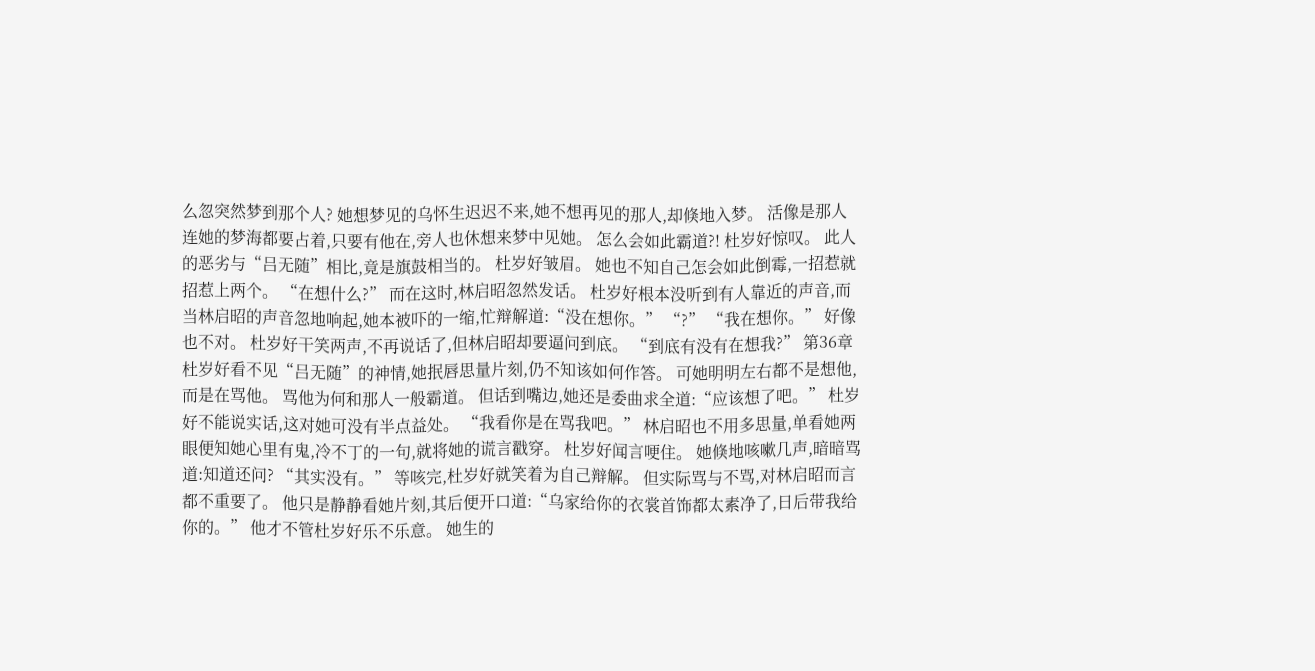么忽突然梦到那个人? 她想梦见的乌怀生迟迟不来,她不想再见的那人,却倏地入梦。 活像是那人连她的梦海都要占着,只要有他在,旁人也休想来梦中见她。 怎么会如此霸道?! 杜岁好惊叹。 此人的恶劣与“吕无随”相比,竟是旗鼓相当的。 杜岁好皱眉。 她也不知自己怎会如此倒霉,一招惹就招惹上两个。 “在想什么?” 而在这时,林启昭忽然发话。 杜岁好根本没听到有人靠近的声音,而当林启昭的声音忽地响起,她本被吓的一缩,忙辩解道:“没在想你。” “?” “我在想你。” 好像也不对。 杜岁好干笑两声,不再说话了,但林启昭却要逼问到底。 “到底有没有在想我?” 第36章 杜岁好看不见“吕无随”的神情,她抿唇思量片刻,仍不知该如何作答。 可她明明左右都不是想他,而是在骂他。 骂他为何和那人一般霸道。 但话到嘴边,她还是委曲求全道:“应该想了吧。” 杜岁好不能说实话,这对她可没有半点益处。 “我看你是在骂我吧。” 林启昭也不用多思量,单看她两眼便知她心里有鬼,冷不丁的一句,就将她的谎言戳穿。 杜岁好闻言哽住。 她倏地咳嗽几声,暗暗骂道:知道还问? “其实没有。” 等咳完,杜岁好就笑着为自己辩解。 但实际骂与不骂,对林启昭而言都不重要了。 他只是静静看她片刻,其后便开口道:“乌家给你的衣裳首饰都太素净了,日后带我给你的。” 他才不管杜岁好乐不乐意。 她生的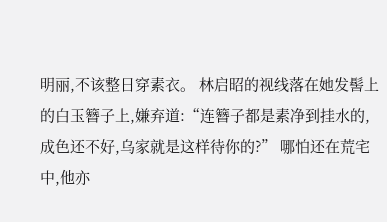明丽,不该整日穿素衣。 林启昭的视线落在她发髻上的白玉簪子上,嫌弃道:“连簪子都是素净到挂水的,成色还不好,乌家就是这样待你的?” 哪怕还在荒宅中,他亦